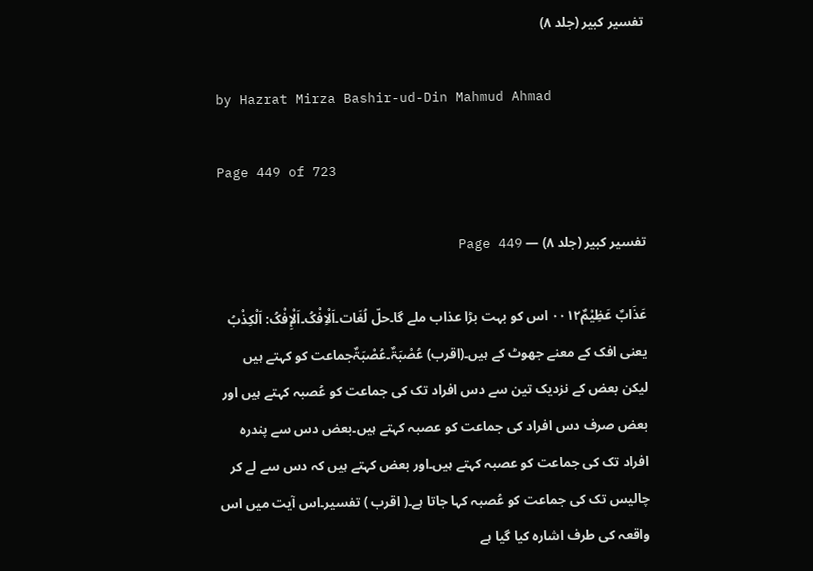تفسیر کبیر (جلد ۸)

by Hazrat Mirza Bashir-ud-Din Mahmud Ahmad

Page 449 of 723

تفسیر کبیر (جلد ۸) — Page 449

عَذَابٌ عَظِيْمٌ۰۰۱۲ اس کو بہت بڑا عذاب ملے گا۔حلّ لُغَات۔اَلْاِفْکُ۔اَلْإِفْکُ: اَلْکِذْبُ یعنی افک کے معنے جھوٹ کے ہیں۔(اقرب) عُصْبَۃٌ۔عُصْبَۃٌجماعت کو کہتے ہیں لیکن بعض کے نزدیک تین سے دس افراد تک کی جماعت کو عُصبہ کہتے ہیں اور بعض صرف دس افراد کی جماعت کو عصبہ کہتے ہیں۔بعض دس سے پندرہ افراد تک کی جماعت کو عصبہ کہتے ہیں۔اور بعض کہتے ہیں کہ دس سے لے کر چالیس تک کی جماعت کو عُصبہ کہا جاتا ہے۔( اقرب ) تفسیر۔اس آیت میں اس واقعہ کی طرف اشارہ کیا گیا ہے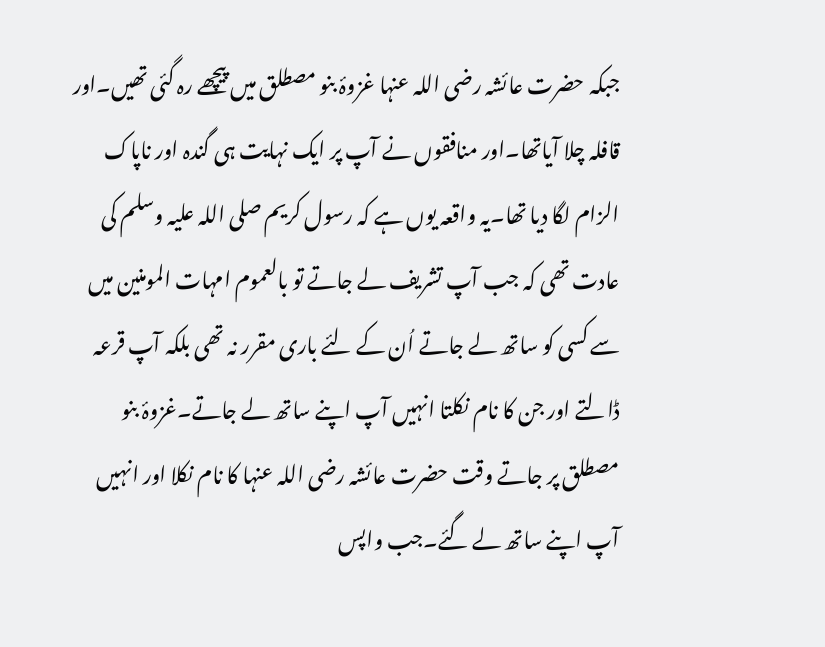جبکہ حضرت عائشہ رضی اللہ عنہا غزوۂ بنو مصطلق میں پیچھے رہ گئی تھیں۔اور قافلہ چلا آیاتھا۔اور منافقوں نے آپ پر ایک نہایت ہی گندہ اور ناپاک الزام لگا دیا تھا۔یہ واقعہ یوں ہے کہ رسول کریم صلی اللہ علیہ وسلم کی عادت تھی کہ جب آپ تشریف لے جاتے تو بالعموم امہات المومنین میں سے کسی کو ساتھ لے جاتے اُن کے لئے باری مقرر نہ تھی بلکہ آپ قرعہ ڈالتے اور جن کا نام نکلتا انہیں آپ اپنے ساتھ لے جاتے۔غزوۂ بنو مصطلق پر جاتے وقت حضرت عائشہ رضی اللہ عنہا کا نام نکلا اور انہیں آپ اپنے ساتھ لے گئے۔جب واپس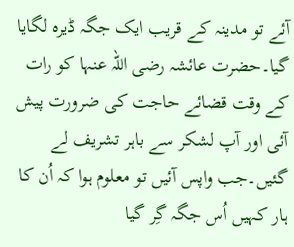آئے تو مدینہ کے قریب ایک جگہ ڈیرہ لگایا گیا۔حضرت عائشہ رضی اللہ عنہا کو رات کے وقت قضائے حاجت کی ضرورت پیش آئی اور آپ لشکر سے باہر تشریف لے گئیں۔جب واپس آئیں تو معلوم ہوا کہ اُن کا ہار کہیں اُس جگہ گِر گیا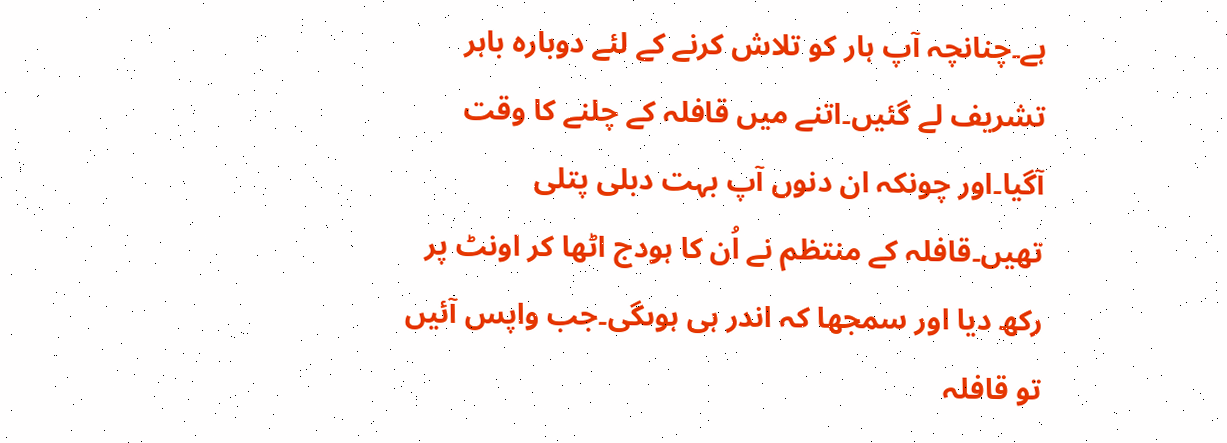ہے۔چنانچہ آپ ہار کو تلاش کرنے کے لئے دوبارہ باہر تشریف لے گئیں۔اتنے میں قافلہ کے چلنے کا وقت آگیا۔اور چونکہ ان دنوں آپ بہت دبلی پتلی تھیں۔قافلہ کے منتظم نے اُن کا ہودج اٹھا کر اونٹ پر رکھ دیا اور سمجھا کہ اندر ہی ہوںگی۔جب واپس آئیں تو قافلہ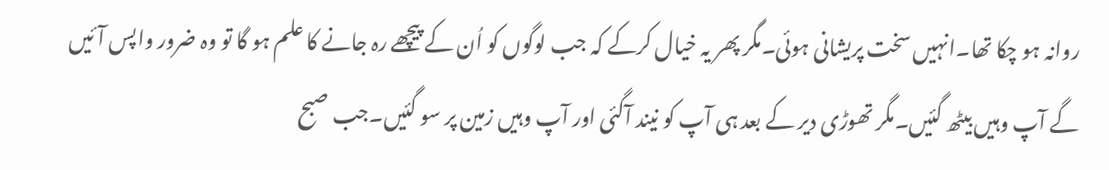روانہ ہو چکا تھا۔انہیں سخت پریشانی ہوئی۔مگر پھر یہ خیال کرکے کہ جب لوگوں کو اُن کے پیچھے رہ جانے کا علم ہو گا تو وہ ضرور واپس آئیں گے آپ وہیں بیٹھ گئیں۔مگر تھوڑی دیر کے بعد ہی آپ کو نیند آگئی اور آپ وہیں زمین پر سو گئیں۔جب صبح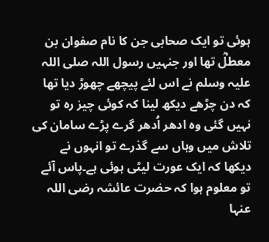ہوئی تو ایک صحابی جن کا نام صفوان بن معطلؓ تھا اور جنہیں رسول اللہ صلی اللہ علیہ وسلم نے اس لئے پیچھے چھوڑ دیا تھا کہ دن چڑھے دیکھ لینا کہ کوئی چیز رہ تو نہیں گئی وہ ادھر اُدھر گرے پڑے سامان کی تلاش میں وہاں سے گذرے تو انہوں نے دیکھا کہ ایک عورت لیٹی ہوئی ہے۔پاس آئے تو معلوم ہوا کہ حضرت عائشہ رضی اللہ عنہا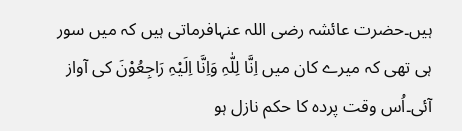ہیں۔حضرت عائشہ رضی اللہ عنہافرماتی ہیں کہ میں سور ہی تھی کہ میرے کان میں اِنَّا لِلّٰہِ وَاِنَّا اِلَیْہِ رَاجِعُوْنَ کی آواز آئی۔اُس وقت پردہ کا حکم نازل ہو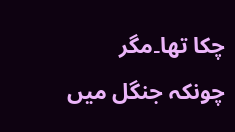چکا تھا۔مگر چونکہ جنگل میں